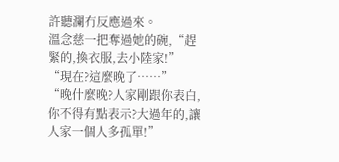許聽瀾冇反應過來。
溫念慈一把奪過她的碗,“趕緊的,換衣服,去小陸家!”
“現在?這麼晚了……”
“晚什麼晚?人家剛跟你表白,你不得有點表示?大過年的,讓人家一個人多孤單!”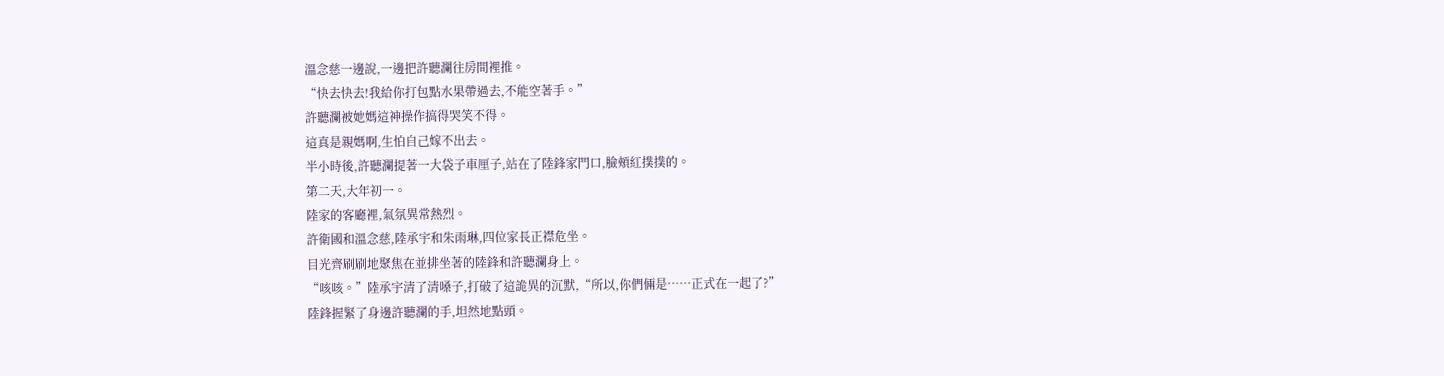溫念慈一邊說,一邊把許聽瀾往房間裡推。
“快去快去!我給你打包點水果帶過去,不能空著手。”
許聽瀾被她媽這神操作搞得哭笑不得。
這真是親媽啊,生怕自己嫁不出去。
半小時後,許聽瀾提著一大袋子車厘子,站在了陸鋒家門口,臉頰紅撲撲的。
第二天,大年初一。
陸家的客廳裡,氣氛異常熱烈。
許衛國和溫念慈,陸承宇和朱雨琳,四位家長正襟危坐。
目光齊刷刷地聚焦在並排坐著的陸鋒和許聽瀾身上。
“咳咳。”陸承宇清了清嗓子,打破了這詭異的沉默,“所以,你們倆是……正式在一起了?”
陸鋒握緊了身邊許聽瀾的手,坦然地點頭。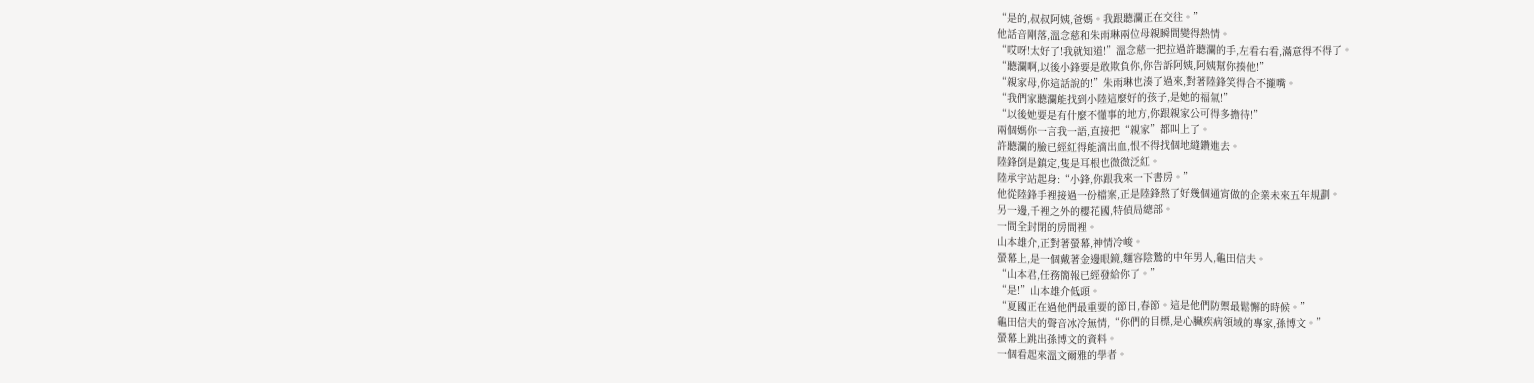“是的,叔叔阿姨,爸媽。我跟聽瀾正在交往。”
他話音剛落,溫念慈和朱雨琳兩位母親瞬間變得熱情。
“哎呀!太好了!我就知道!”溫念慈一把拉過許聽瀾的手,左看右看,滿意得不得了。
“聽瀾啊,以後小鋒要是敢欺負你,你告訴阿姨,阿姨幫你揍他!”
“親家母,你這話說的!”朱雨琳也湊了過來,對著陸鋒笑得合不攏嘴。
“我們家聽瀾能找到小陸這麼好的孩子,是她的福氣!”
“以後她要是有什麼不懂事的地方,你跟親家公可得多擔待!”
兩個媽你一言我一語,直接把“親家”都叫上了。
許聽瀾的臉已經紅得能滴出血,恨不得找個地縫鑽進去。
陸鋒倒是鎮定,隻是耳根也微微泛紅。
陸承宇站起身:“小鋒,你跟我來一下書房。”
他從陸鋒手裡接過一份檔案,正是陸鋒熬了好幾個通宵做的企業未來五年規劃。
另一邊,千裡之外的櫻花國,特偵局總部。
一間全封閉的房間裡。
山本雄介,正對著螢幕,神情冷峻。
螢幕上,是一個戴著金邊眼鏡,麵容陰鷙的中年男人,龜田信夫。
“山本君,任務簡報已經發給你了。”
“是!”山本雄介低頭。
“夏國正在過他們最重要的節日,春節。這是他們防禦最鬆懈的時候。”
龜田信夫的聲音冰冷無情,“你們的目標,是心臟疾病領域的專家,孫博文。”
螢幕上跳出孫博文的資料。
一個看起來溫文爾雅的學者。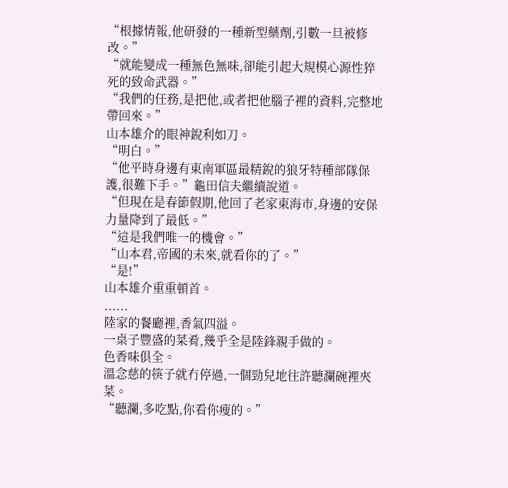“根據情報,他研發的一種新型藥劑,引數一旦被修改。”
“就能變成一種無色無味,卻能引起大規模心源性猝死的致命武器。”
“我們的任務,是把他,或者把他腦子裡的資料,完整地帶回來。”
山本雄介的眼神銳利如刀。
“明白。”
“他平時身邊有東南軍區最精銳的狼牙特種部隊保護,很難下手。”龜田信夫繼續說道。
“但現在是春節假期,他回了老家東海市,身邊的安保力量降到了最低。”
“這是我們唯一的機會。”
“山本君,帝國的未來,就看你的了。”
“是!”
山本雄介重重頓首。
......
陸家的餐廳裡,香氣四溢。
一桌子豐盛的菜肴,幾乎全是陸鋒親手做的。
色香味俱全。
溫念慈的筷子就冇停過,一個勁兒地往許聽瀾碗裡夾菜。
“聽瀾,多吃點,你看你瘦的。”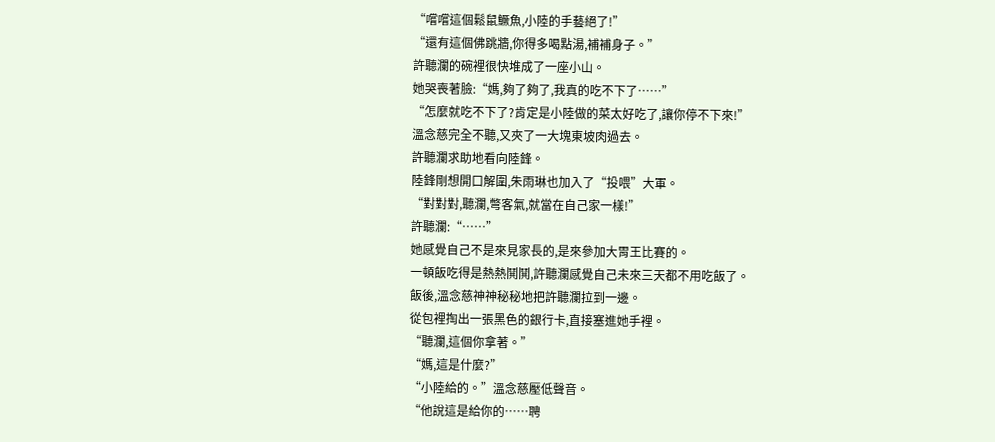“嚐嚐這個鬆鼠鱖魚,小陸的手藝絕了!”
“還有這個佛跳牆,你得多喝點湯,補補身子。”
許聽瀾的碗裡很快堆成了一座小山。
她哭喪著臉:“媽,夠了夠了,我真的吃不下了……”
“怎麼就吃不下了?肯定是小陸做的菜太好吃了,讓你停不下來!”
溫念慈完全不聽,又夾了一大塊東坡肉過去。
許聽瀾求助地看向陸鋒。
陸鋒剛想開口解圍,朱雨琳也加入了“投喂”大軍。
“對對對,聽瀾,彆客氣,就當在自己家一樣!”
許聽瀾:“……”
她感覺自己不是來見家長的,是來參加大胃王比賽的。
一頓飯吃得是熱熱鬨鬨,許聽瀾感覺自己未來三天都不用吃飯了。
飯後,溫念慈神神秘秘地把許聽瀾拉到一邊。
從包裡掏出一張黑色的銀行卡,直接塞進她手裡。
“聽瀾,這個你拿著。”
“媽,這是什麼?”
“小陸給的。”溫念慈壓低聲音。
“他說這是給你的……聘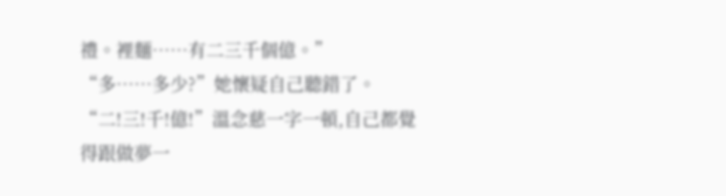禮。裡麵……有二三千個億。”
“多……多少?”她懷疑自己聽錯了。
“二!三!千!億!”溫念慈一字一頓,自己都覺得跟做夢一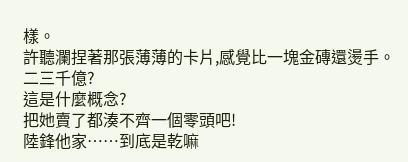樣。
許聽瀾捏著那張薄薄的卡片,感覺比一塊金磚還燙手。
二三千億?
這是什麼概念?
把她賣了都湊不齊一個零頭吧!
陸鋒他家……到底是乾嘛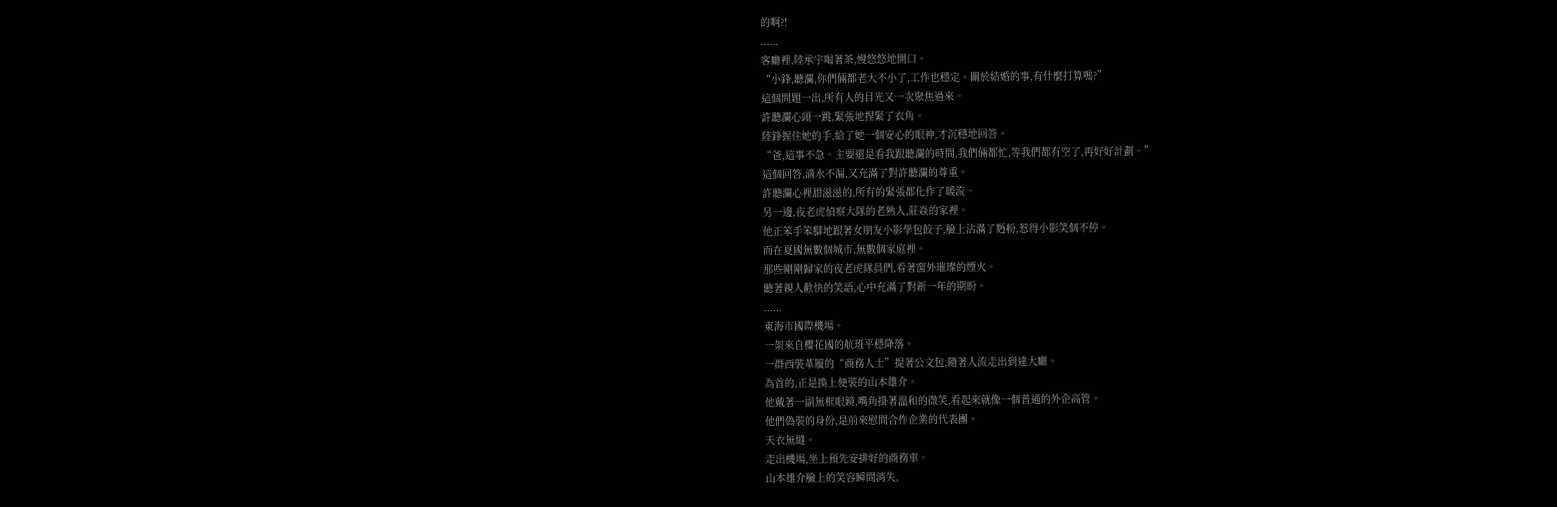的啊?!
......
客廳裡,陸承宇喝著茶,慢悠悠地開口。
“小鋒,聽瀾,你們倆都老大不小了,工作也穩定。關於結婚的事,有什麼打算嗎?”
這個問題一出,所有人的目光又一次聚焦過來。
許聽瀾心頭一跳,緊張地捏緊了衣角。
陸鋒握住她的手,給了她一個安心的眼神,才沉穩地回答。
“爸,這事不急。主要還是看我跟聽瀾的時間,我們倆都忙,等我們都有空了,再好好計劃。”
這個回答,滴水不漏,又充滿了對許聽瀾的尊重。
許聽瀾心裡甜滋滋的,所有的緊張都化作了暖流。
另一邊,夜老虎偵察大隊的老熟人,莊焱的家裡。
他正笨手笨腳地跟著女朋友小影學包餃子,臉上沾滿了麪粉,惹得小影笑個不停。
而在夏國無數個城市,無數個家庭裡。
那些剛剛歸家的夜老虎隊員們,看著窗外璀璨的煙火。
聽著親人歡快的笑語,心中充滿了對新一年的期盼。
......
東海市國際機場。
一架來自櫻花國的航班平穩降落。
一群西裝革履的“商務人士”提著公文包,隨著人流走出到達大廳。
為首的,正是換上便裝的山本雄介。
他戴著一副無框眼鏡,嘴角掛著溫和的微笑,看起來就像一個普通的外企高管。
他們偽裝的身份,是前來慰問合作企業的代表團。
天衣無縫。
走出機場,坐上預先安排好的商務車。
山本雄介臉上的笑容瞬間消失,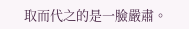取而代之的是一臉嚴肅。